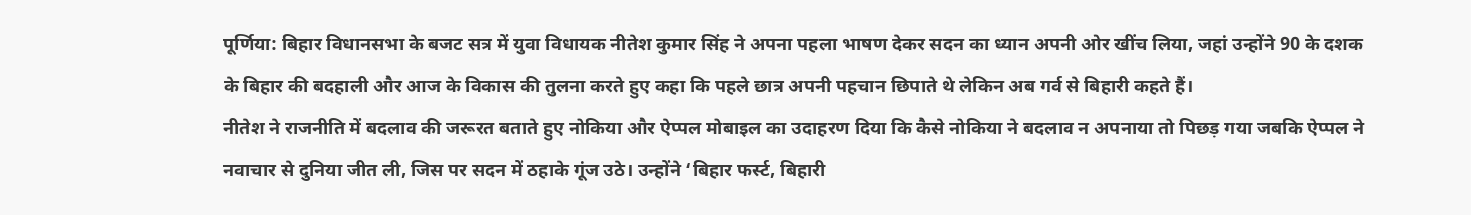पूर्णिया: बिहार विधानसभा के बजट सत्र में युवा विधायक नीतेश कुमार सिंह ने अपना पहला भाषण देकर सदन का ध्यान अपनी ओर खींच लिया, जहां उन्होंने 90 के दशक के बिहार की बदहाली और आज के विकास की तुलना करते हुए कहा कि पहले छात्र अपनी पहचान छिपाते थे लेकिन अब गर्व से बिहारी कहते हैं।
नीतेश ने राजनीति में बदलाव की जरूरत बताते हुए नोकिया और ऐप्पल मोबाइल का उदाहरण दिया कि कैसे नोकिया ने बदलाव न अपनाया तो पिछड़ गया जबकि ऐप्पल ने नवाचार से दुनिया जीत ली, जिस पर सदन में ठहाके गूंज उठे। उन्होंने ‘बिहार फर्स्ट, बिहारी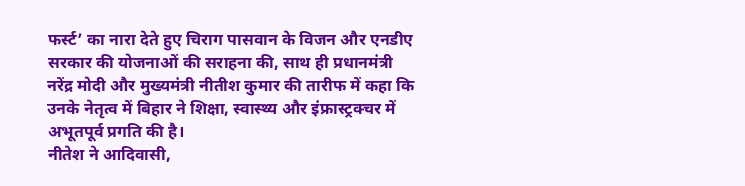फर्स्ट’ का नारा देते हुए चिराग पासवान के विजन और एनडीए सरकार की योजनाओं की सराहना की, साथ ही प्रधानमंत्री नरेंद्र मोदी और मुख्यमंत्री नीतीश कुमार की तारीफ में कहा कि उनके नेतृत्व में बिहार ने शिक्षा, स्वास्थ्य और इंफ्रास्ट्रक्चर में अभूतपूर्व प्रगति की है।
नीतेश ने आदिवासी,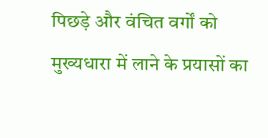पिछड़े और वंचित वर्गों को मुख्यधारा में लाने के प्रयासों का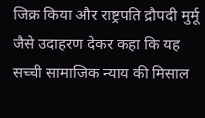जिक्र किया और राष्ट्रपति द्रौपदी मुर्मू जैसे उदाहरण देकर कहा कि यह सच्ची सामाजिक न्याय की मिसाल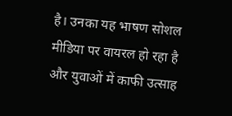है। उनका यह भाषण सोशल मीडिया पर वायरल हो रहा है और युवाओं में काफी उत्साह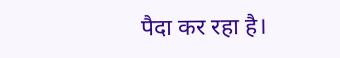पैदा कर रहा है।